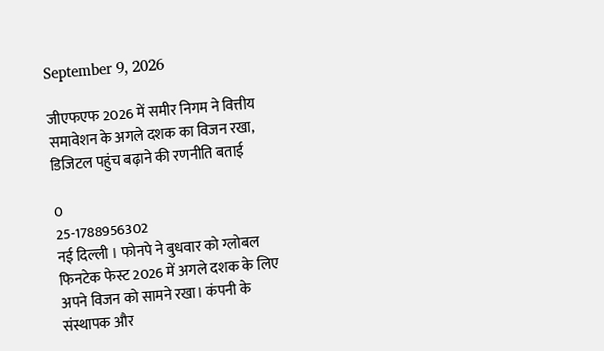September 9, 2026

जीएफएफ 2026 में समीर निगम ने वित्तीय समावेशन के अगले दशक का विजन रखा, डिजिटल पहुंच बढ़ाने की रणनीति बताई

0
25-1788956302
नई दिल्ली । फोनपे ने बुधवार को ग्लोबल फिनटेक फेस्ट 2026 में अगले दशक के लिए अपने विजन को सामने रखा। कंपनी के संस्थापक और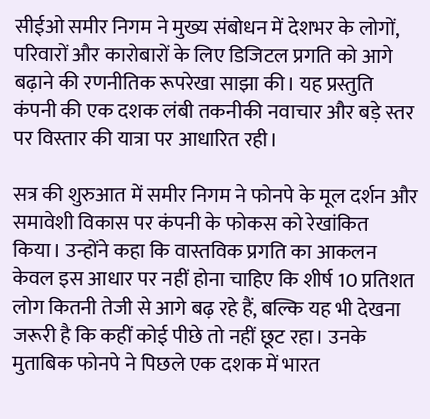सीईओ समीर निगम ने मुख्य संबोधन में देशभर के लोगों, परिवारों और कारोबारों के लिए डिजिटल प्रगति को आगे बढ़ाने की रणनीतिक रूपरेखा साझा की। यह प्रस्तुति कंपनी की एक दशक लंबी तकनीकी नवाचार और बड़े स्तर पर विस्तार की यात्रा पर आधारित रही।

सत्र की शुरुआत में समीर निगम ने फोनपे के मूल दर्शन और समावेशी विकास पर कंपनी के फोकस को रेखांकित किया। उन्होंने कहा कि वास्तविक प्रगति का आकलन केवल इस आधार पर नहीं होना चाहिए कि शीर्ष 10 प्रतिशत लोग कितनी तेजी से आगे बढ़ रहे हैं, बल्कि यह भी देखना जरूरी है कि कहीं कोई पीछे तो नहीं छूट रहा। उनके मुताबिक फोनपे ने पिछले एक दशक में भारत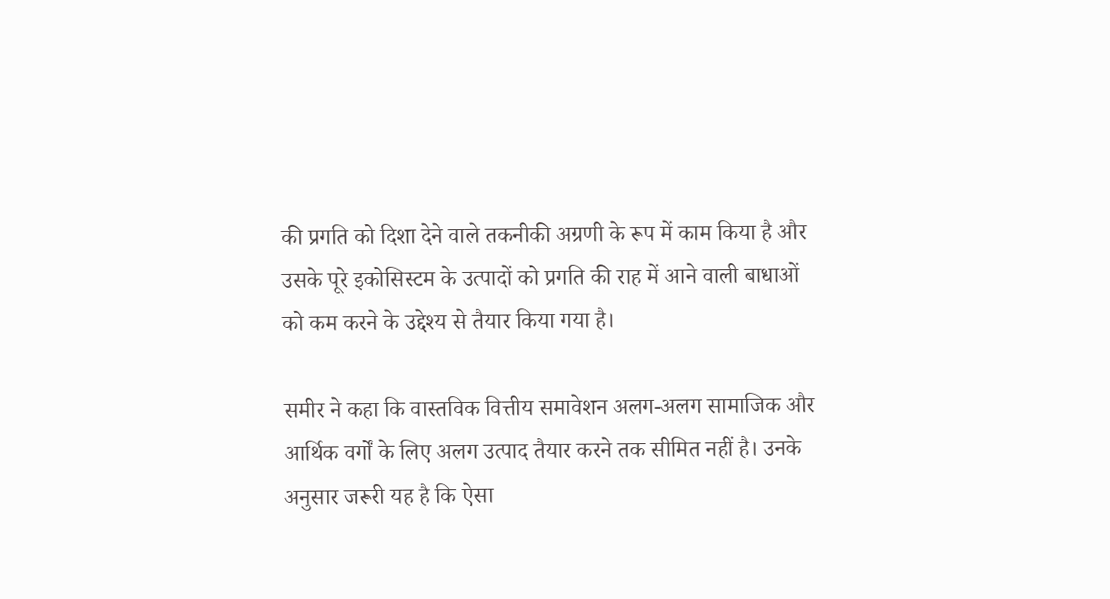की प्रगति को दिशा देने वाले तकनीकी अग्रणी के रूप में काम किया है और उसके पूरे इकोसिस्टम के उत्पादों को प्रगति की राह में आने वाली बाधाओं को कम करने के उद्देश्य से तैयार किया गया है।

समीर ने कहा कि वास्तविक वित्तीय समावेशन अलग-अलग सामाजिक और आर्थिक वर्गों के लिए अलग उत्पाद तैयार करने तक सीमित नहीं है। उनके अनुसार जरूरी यह है कि ऐसा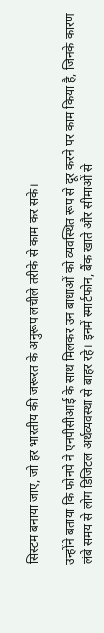सिस्टम बनाया जाए, जो हर भारतीय की जरूरत के अनुरूप लचीले तरीके से काम कर सके।

उन्होंने बताया कि फोनपे ने एनपीसीआई के साथ मिलकर उन बाधाओं को व्यवस्थित रूप से दूर करने पर काम किया है, जिनके कारण लंबे समय से लोग डिजिटल अर्थव्यवस्था से बाहर रहे। इनमें स्मार्टफोन, बैंक खाते और सीमाओं से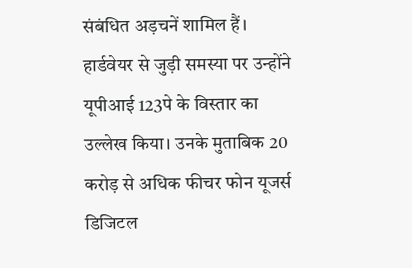संबंधित अड़चनें शामिल हैं। हार्डवेयर से जुड़ी समस्या पर उन्होंने यूपीआई 123पे के विस्तार का उल्लेख किया। उनके मुताबिक 20 करोड़ से अधिक फीचर फोन यूजर्स डिजिटल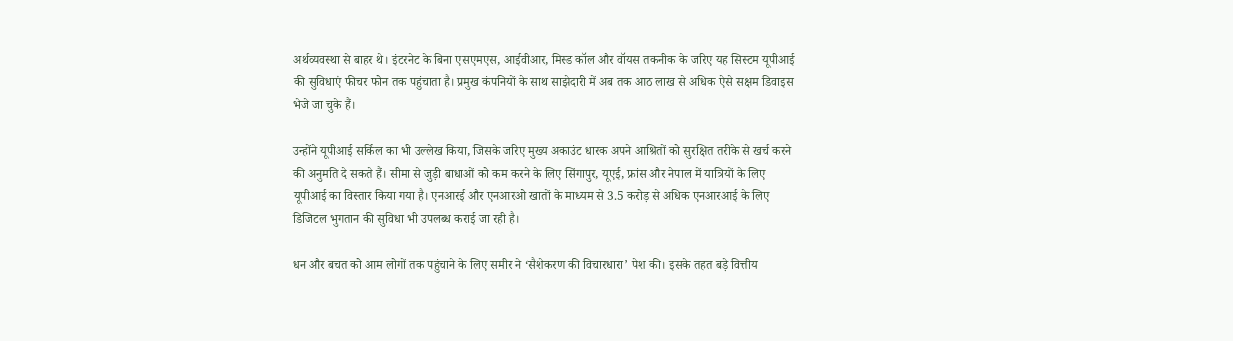अर्थव्यवस्था से बाहर थे। इंटरनेट के बिना एसएमएस, आईवीआर, मिस्ड कॉल और वॉयस तकनीक के जरिए यह सिस्टम यूपीआई की सुविधाएं फीचर फोन तक पहुंचाता है। प्रमुख कंपनियों के साथ साझेदारी में अब तक आठ लाख से अधिक ऐसे सक्षम डिवाइस भेजे जा चुके हैं।

उन्होंने यूपीआई सर्किल का भी उल्लेख किया, जिसके जरिए मुख्य अकाउंट धारक अपने आश्रितों को सुरक्षित तरीके से खर्च करने की अनुमति दे सकते हैं। सीमा से जुड़ी बाधाओं को कम करने के लिए सिंगापुर, यूएई, फ्रांस और नेपाल में यात्रियों के लिए यूपीआई का विस्तार किया गया है। एनआरई और एनआरओ खातों के माध्यम से 3.5 करोड़ से अधिक एनआरआई के लिए डिजिटल भुगतान की सुविधा भी उपलब्ध कराई जा रही है।

धन और बचत को आम लोगों तक पहुंचाने के लिए समीर ने ‘सैशेकरण की विचारधारा’ पेश की। इसके तहत बड़े वित्तीय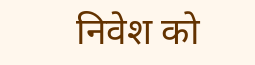निवेश को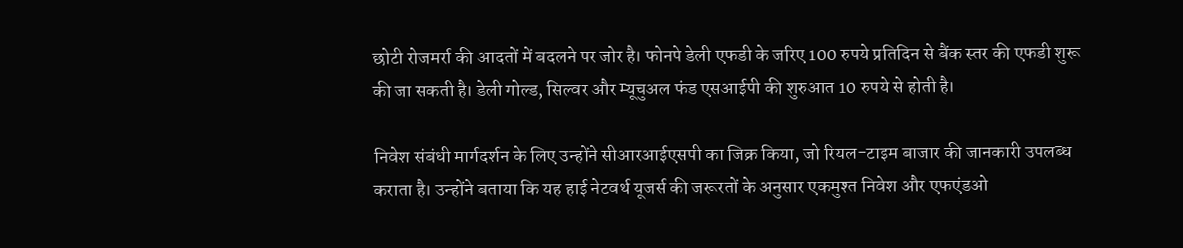छोटी रोजमर्रा की आदतों में बदलने पर जोर है। फोनपे डेली एफडी के जरिए 100 रुपये प्रतिदिन से बैंक स्तर की एफडी शुरू की जा सकती है। डेली गोल्ड, सिल्वर और म्यूचुअल फंड एसआईपी की शुरुआत 10 रुपये से होती है।

निवेश संबंधी मार्गदर्शन के लिए उन्होंने सीआरआईएसपी का जिक्र किया, जो रियल-टाइम बाजार की जानकारी उपलब्ध कराता है। उन्होंने बताया कि यह हाई नेटवर्थ यूजर्स की जरूरतों के अनुसार एकमुश्त निवेश और एफएंडओ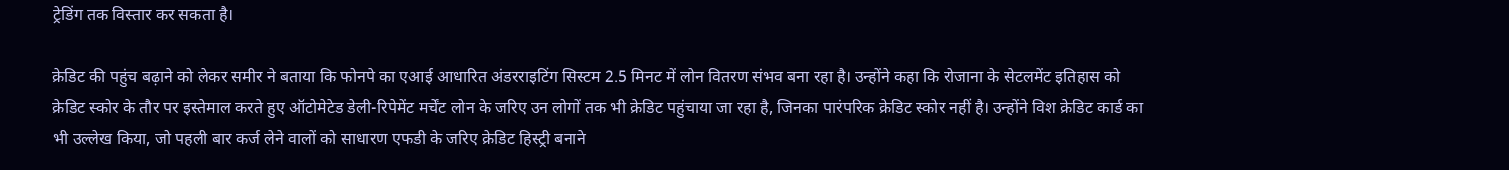ट्रेडिंग तक विस्तार कर सकता है।

क्रेडिट की पहुंच बढ़ाने को लेकर समीर ने बताया कि फोनपे का एआई आधारित अंडरराइटिंग सिस्टम 2.5 मिनट में लोन वितरण संभव बना रहा है। उन्होंने कहा कि रोजाना के सेटलमेंट इतिहास को क्रेडिट स्कोर के तौर पर इस्तेमाल करते हुए ऑटोमेटेड डेली-रिपेमेंट मर्चेंट लोन के जरिए उन लोगों तक भी क्रेडिट पहुंचाया जा रहा है, जिनका पारंपरिक क्रेडिट स्कोर नहीं है। उन्होंने विश क्रेडिट कार्ड का भी उल्लेख किया, जो पहली बार कर्ज लेने वालों को साधारण एफडी के जरिए क्रेडिट हिस्ट्री बनाने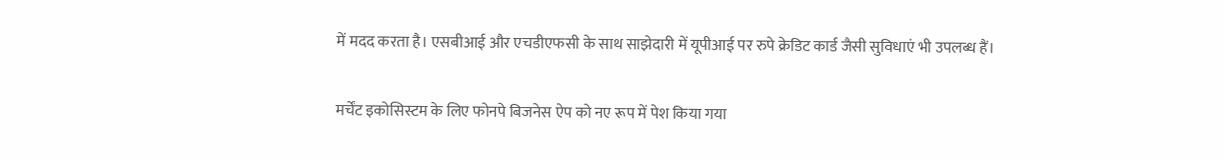में मदद करता है। एसबीआई और एचडीएफसी के साथ साझेदारी में यूपीआई पर रुपे क्रेडिट कार्ड जैसी सुविधाएं भी उपलब्ध हैं।

मर्चेंट इकोसिस्टम के लिए फोनपे बिजनेस ऐप को नए रूप में पेश किया गया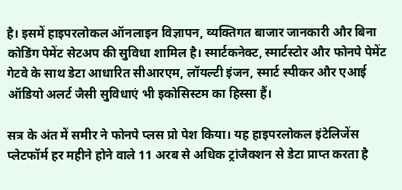है। इसमें हाइपरलोकल ऑनलाइन विज्ञापन, व्यक्तिगत बाजार जानकारी और बिना कोडिंग पेमेंट सेटअप की सुविधा शामिल है। स्मार्टकनेक्ट, स्मार्टस्टोर और फोनपे पेमेंट गेटवे के साथ डेटा आधारित सीआरएम, लॉयल्टी इंजन, स्मार्ट स्पीकर और एआई ऑडियो अलर्ट जैसी सुविधाएं भी इकोसिस्टम का हिस्सा हैं।

सत्र के अंत में समीर ने फोनपे प्लस प्रो पेश किया। यह हाइपरलोकल इंटेलिजेंस प्लेटफॉर्म हर महीने होने वाले 11 अरब से अधिक ट्रांजैक्शन से डेटा प्राप्त करता है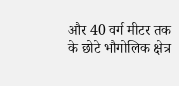और 40 वर्ग मीटर तक के छोटे भौगोलिक क्षेत्र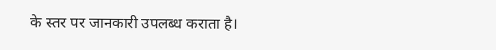के स्तर पर जानकारी उपलब्ध कराता है।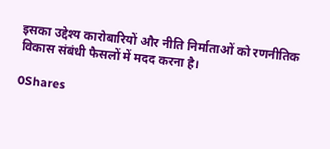इसका उद्देश्य कारोबारियों और नीति निर्माताओं को रणनीतिक विकास संबंधी फैसलों में मदद करना है।

0Shares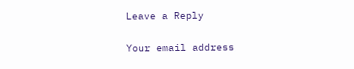Leave a Reply

Your email address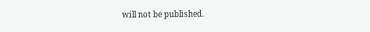will not be published.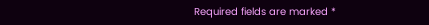Required fields are marked *